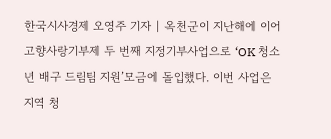한국시사경제 오영주 기자 | 옥천군이 지난해에 이어 고향사랑기부제 두 번째 지정기부사업으로 ‘OK 청소년 배구 드림팀 지원’모금에 돌입했다. 이번 사업은 지역 청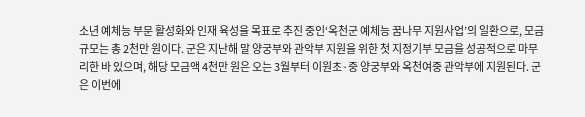소년 예체능 부문 활성화와 인재 육성을 목표로 추진 중인‘옥천군 예체능 꿈나무 지원사업’의 일환으로, 모금 규모는 총 2천만 원이다. 군은 지난해 말 양궁부와 관악부 지원을 위한 첫 지정기부 모금을 성공적으로 마무리한 바 있으며, 해당 모금액 4천만 원은 오는 3월부터 이원초·중 양궁부와 옥천여중 관악부에 지원된다. 군은 이번에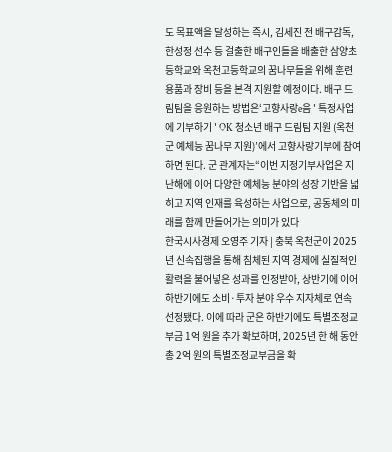도 목표액을 달성하는 즉시, 김세진 전 배구감독, 한성정 선수 등 걸출한 배구인들을 배출한 삼양초등학교와 옥천고등학교의 꿈나무들을 위해 훈련용품과 장비 등을 본격 지원할 예정이다. 배구 드림팀을 응원하는 방법은‘고향사랑e음 ' 특정사업에 기부하기 ' OK 청소년 배구 드림팀 지원 (옥천군 예체능 꿈나무 지원)’에서 고향사랑기부에 참여하면 된다. 군 관계자는“이번 지정기부사업은 지난해에 이어 다양한 예체능 분야의 성장 기반을 넓히고 지역 인재를 육성하는 사업으로, 공동체의 미래를 함께 만들어가는 의미가 있다
한국시사경제 오영주 기자 | 충북 옥천군이 2025년 신속집행을 통해 침체된 지역 경제에 실질적인 활력을 불어넣은 성과를 인정받아, 상반기에 이어 하반기에도 소비·투자 분야 우수 지자체로 연속 선정됐다. 이에 따라 군은 하반기에도 특별조정교부금 1억 원을 추가 확보하며, 2025년 한 해 동안 총 2억 원의 특별조정교부금을 확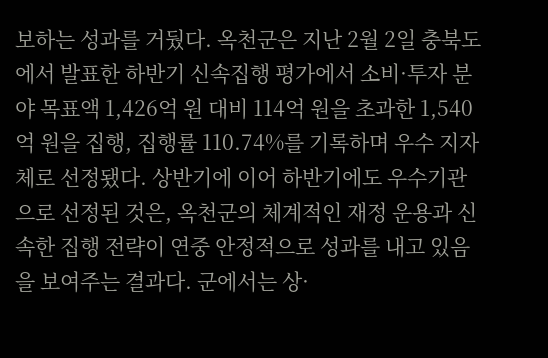보하는 성과를 거뒀다. 옥천군은 지난 2월 2일 충북도에서 발표한 하반기 신속집행 평가에서 소비·투자 분야 목표액 1,426억 원 대비 114억 원을 초과한 1,540억 원을 집행, 집행률 110.74%를 기록하며 우수 지자체로 선정됐다. 상반기에 이어 하반기에도 우수기관으로 선정된 것은, 옥천군의 체계적인 재정 운용과 신속한 집행 전략이 연중 안정적으로 성과를 내고 있음을 보여주는 결과다. 군에서는 상·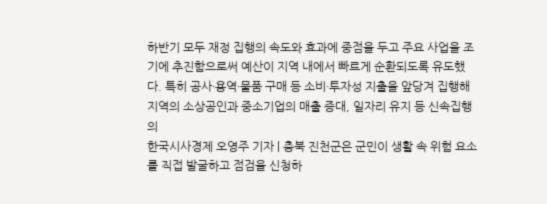하반기 모두 재정 집행의 속도와 효과에 중점을 두고 주요 사업을 조기에 추진함으로써 예산이 지역 내에서 빠르게 순환되도록 유도했다. 특히 공사·용역·물품 구매 등 소비·투자성 지출을 앞당겨 집행해 지역의 소상공인과 중소기업의 매출 증대, 일자리 유지 등 신속집행의
한국시사경제 오영주 기자 | 충북 진천군은 군민이 생활 속 위험 요소를 직접 발굴하고 점검을 신청하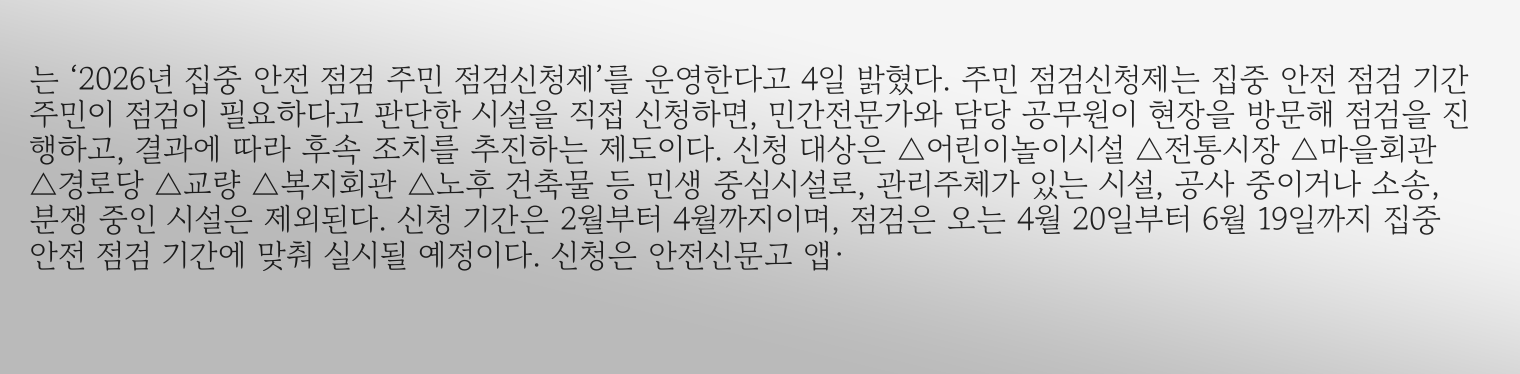는 ‘2026년 집중 안전 점검 주민 점검신청제’를 운영한다고 4일 밝혔다. 주민 점검신청제는 집중 안전 점검 기간 주민이 점검이 필요하다고 판단한 시설을 직접 신청하면, 민간전문가와 담당 공무원이 현장을 방문해 점검을 진행하고, 결과에 따라 후속 조치를 추진하는 제도이다. 신청 대상은 △어린이놀이시설 △전통시장 △마을회관 △경로당 △교량 △복지회관 △노후 건축물 등 민생 중심시설로, 관리주체가 있는 시설, 공사 중이거나 소송, 분쟁 중인 시설은 제외된다. 신청 기간은 2월부터 4월까지이며, 점검은 오는 4월 20일부터 6월 19일까지 집중 안전 점검 기간에 맞춰 실시될 예정이다. 신청은 안전신문고 앱·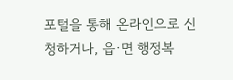포털을 통해 온라인으로 신청하거나, 읍·면 행정복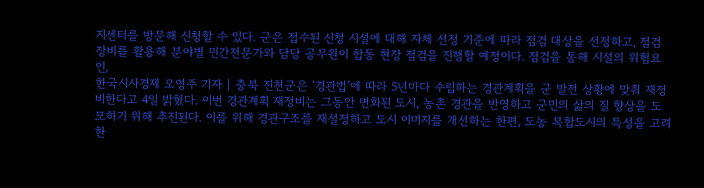지센터를 방문해 신청할 수 있다. 군은 접수된 신청 시설에 대해 자체 선정 기준에 따라 점검 대상을 선정하고, 점검 장비를 활용해 분야별 민간전문가와 담당 공무원이 합동 현장 점검을 진행할 예정이다. 점검을 통해 시설의 위험요인,
한국시사경제 오영주 기자 | 충북 진천군은 ‘경관법’에 따라 5년마다 수립하는 경관계획을 군 발전 상황에 맞춰 재정비한다고 4일 밝혔다. 이번 경관계획 재정비는 그동안 변화된 도시, 농촌 경관을 반영하고 군민의 삶의 질 향상을 도모하기 위해 추진된다. 이를 위해 경관구조를 재설정하고 도시 이미지를 개선하는 한편, 도농 복합도시의 특성을 고려한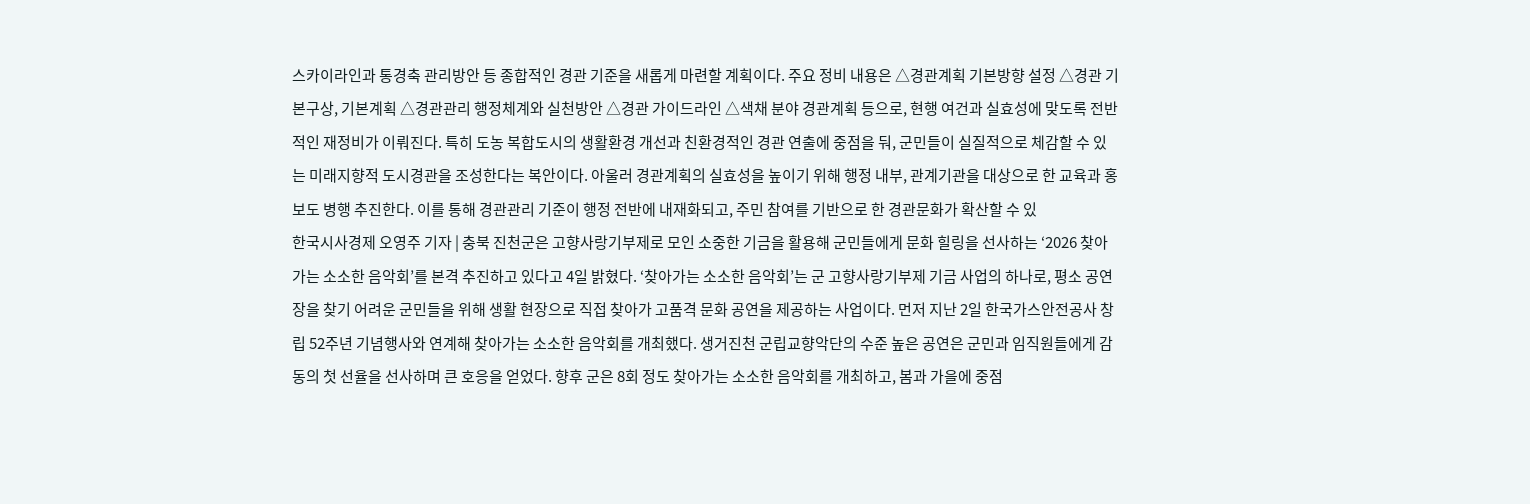스카이라인과 통경축 관리방안 등 종합적인 경관 기준을 새롭게 마련할 계획이다. 주요 정비 내용은 △경관계획 기본방향 설정 △경관 기본구상, 기본계획 △경관관리 행정체계와 실천방안 △경관 가이드라인 △색채 분야 경관계획 등으로, 현행 여건과 실효성에 맞도록 전반적인 재정비가 이뤄진다. 특히 도농 복합도시의 생활환경 개선과 친환경적인 경관 연출에 중점을 둬, 군민들이 실질적으로 체감할 수 있는 미래지향적 도시경관을 조성한다는 복안이다. 아울러 경관계획의 실효성을 높이기 위해 행정 내부, 관계기관을 대상으로 한 교육과 홍보도 병행 추진한다. 이를 통해 경관관리 기준이 행정 전반에 내재화되고, 주민 참여를 기반으로 한 경관문화가 확산할 수 있
한국시사경제 오영주 기자 | 충북 진천군은 고향사랑기부제로 모인 소중한 기금을 활용해 군민들에게 문화 힐링을 선사하는 ‘2026 찾아가는 소소한 음악회’를 본격 추진하고 있다고 4일 밝혔다. ‘찾아가는 소소한 음악회’는 군 고향사랑기부제 기금 사업의 하나로, 평소 공연장을 찾기 어려운 군민들을 위해 생활 현장으로 직접 찾아가 고품격 문화 공연을 제공하는 사업이다. 먼저 지난 2일 한국가스안전공사 창립 52주년 기념행사와 연계해 찾아가는 소소한 음악회를 개최했다. 생거진천 군립교향악단의 수준 높은 공연은 군민과 임직원들에게 감동의 첫 선율을 선사하며 큰 호응을 얻었다. 향후 군은 8회 정도 찾아가는 소소한 음악회를 개최하고, 봄과 가을에 중점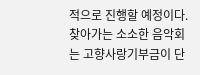적으로 진행할 예정이다. 찾아가는 소소한 음악회는 고향사랑기부금이 단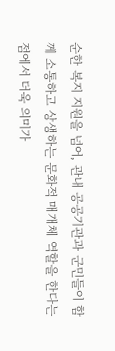순한 복지 지원을 넘어, 관내 공공기관과 군민들이 함께 소통하고 상생하는 문화적 매개체 역할을 한다는 점에서 더욱 의미가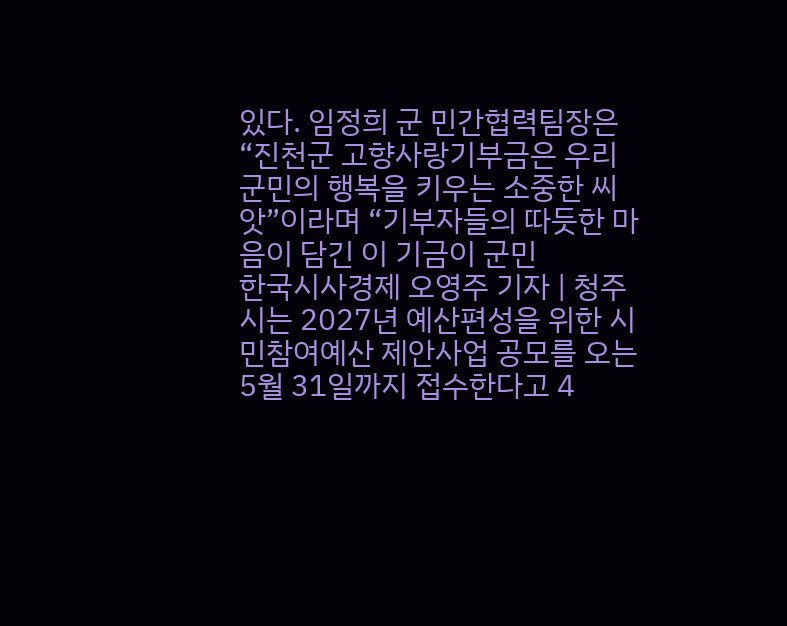있다. 임정희 군 민간협력팀장은 “진천군 고향사랑기부금은 우리 군민의 행복을 키우는 소중한 씨앗”이라며 “기부자들의 따듯한 마음이 담긴 이 기금이 군민
한국시사경제 오영주 기자 | 청주시는 2027년 예산편성을 위한 시민참여예산 제안사업 공모를 오는 5월 31일까지 접수한다고 4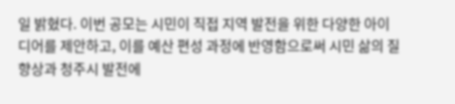일 밝혔다. 이번 공모는 시민이 직접 지역 발전을 위한 다양한 아이디어를 제안하고, 이를 예산 편성 과정에 반영함으로써 시민 삶의 질 향상과 청주시 발전에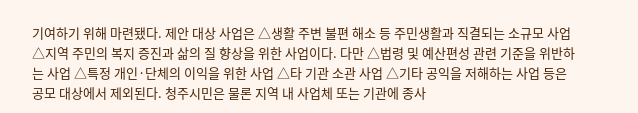기여하기 위해 마련됐다. 제안 대상 사업은 △생활 주변 불편 해소 등 주민생활과 직결되는 소규모 사업 △지역 주민의 복지 증진과 삶의 질 향상을 위한 사업이다. 다만 △법령 및 예산편성 관련 기준을 위반하는 사업 △특정 개인·단체의 이익을 위한 사업 △타 기관 소관 사업 △기타 공익을 저해하는 사업 등은 공모 대상에서 제외된다. 청주시민은 물론 지역 내 사업체 또는 기관에 종사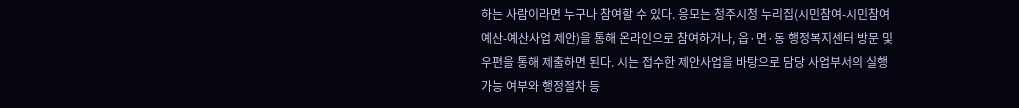하는 사람이라면 누구나 참여할 수 있다. 응모는 청주시청 누리집(시민참여-시민참여예산-예산사업 제안)을 통해 온라인으로 참여하거나, 읍·면·동 행정복지센터 방문 및 우편을 통해 제출하면 된다. 시는 접수한 제안사업을 바탕으로 담당 사업부서의 실행 가능 여부와 행정절차 등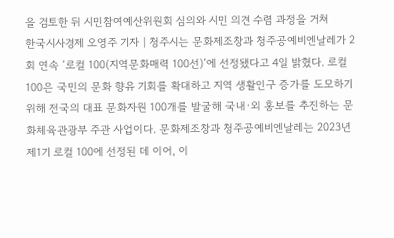을 검토한 뒤 시민참여예산위원회 심의와 시민 의견 수렴 과정을 거쳐
한국시사경제 오영주 기자 | 청주시는 문화제조창과 청주공예비엔날레가 2회 연속 ‘로컬 100(지역문화매력 100선)’에 선정됐다고 4일 밝혔다. 로컬 100은 국민의 문화 향유 기회를 확대하고 지역 생활인구 증가를 도모하기 위해 전국의 대표 문화자원 100개를 발굴해 국내·외 홍보를 추진하는 문화체육관광부 주관 사업이다. 문화제조창과 청주공예비엔날레는 2023년 제1기 로컬 100에 선정된 데 이어, 이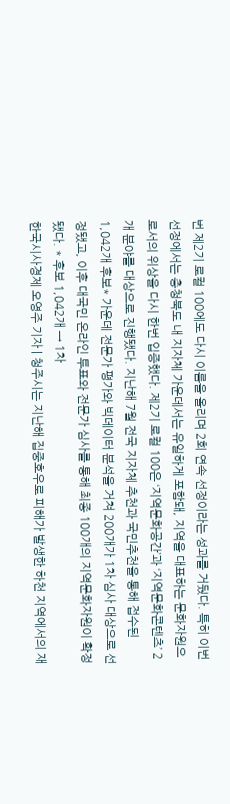번 제2기 로컬 100에도 다시 이름을 올리며 2회 연속 선정이라는 성과를 거뒀다. 특히 이번 선정에서는 충청북도 내 지자체 가운데서는 유일하게 포함돼, 지역을 대표하는 문화자원으로서의 위상을 다시 한번 입증했다. 제2기 로컬 100은 ‘지역문화공간’과 ‘지역문화콘텐츠’ 2개 분야를 대상으로 진행됐다. 지난해 7월 전국 지자체 추천과 국민추천을 통해 접수된 1,042개 후보* 가운데 전문가 평가와 빅데이터 분석을 거쳐 200개가 1차 심사 대상으로 선정됐고, 이후 대국민 온라인 투표와 전문가 심사를 통해 최종 100개의 지역문화자원이 확정됐다. * 후보 1,042개 → 1차
한국시사경제 오영주 기자 | 청주시는 지난해 집중호우로 피해가 발생한 하천 지역에서의 재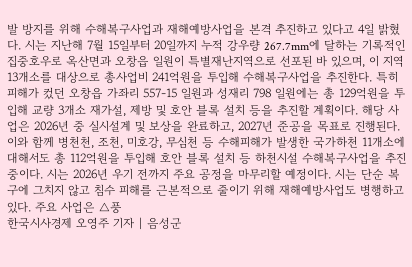발 방지를 위해 수해복구사업과 재해예방사업을 본격 추진하고 있다고 4일 밝혔다. 시는 지난해 7월 15일부터 20일까지 누적 강우량 267.7mm에 달하는 기록적인 집중호우로 옥산면과 오창읍 일원이 특별재난지역으로 선포된 바 있으며, 이 지역 13개소를 대상으로 총사업비 241억원을 투입해 수해복구사업을 추진한다. 특히 피해가 컸던 오창읍 가좌리 557-15 일원과 성재리 798 일원에는 총 129억원을 투입해 교량 3개소 재가설, 제방 및 호안 블록 설치 등을 추진할 계획이다. 해당 사업은 2026년 중 실시설계 및 보상을 완료하고, 2027년 준공을 목표로 진행된다. 이와 함께 병천천, 조천, 미호강, 무심천 등 수해피해가 발생한 국가하천 11개소에 대해서도 총 112억원을 투입해 호안 블록 설치 등 하천시설 수해복구사업을 추진 중이다. 시는 2026년 우기 전까지 주요 공정을 마무리할 예정이다. 시는 단순 복구에 그치지 않고 침수 피해를 근본적으로 줄이기 위해 재해예방사업도 병행하고 있다. 주요 사업은 △풍
한국시사경제 오영주 기자 | 음성군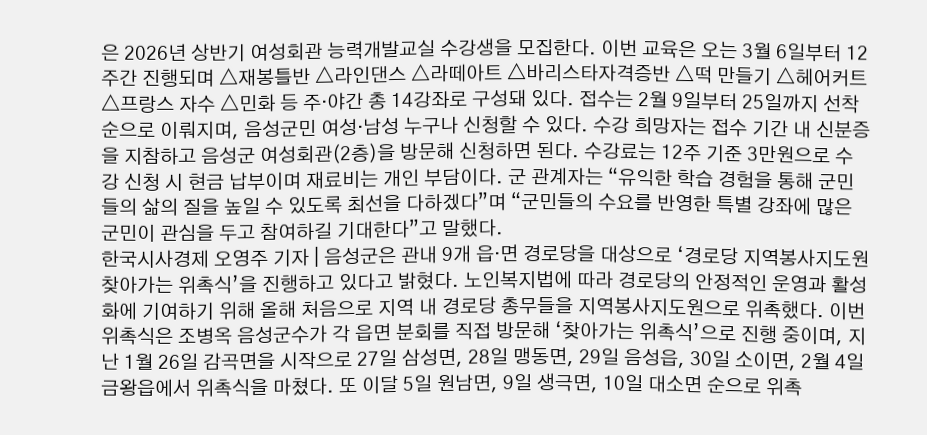은 2026년 상반기 여성회관 능력개발교실 수강생을 모집한다. 이번 교육은 오는 3월 6일부터 12주간 진행되며 △재봉틀반 △라인댄스 △라떼아트 △바리스타자격증반 △떡 만들기 △헤어커트 △프랑스 자수 △민화 등 주·야간 총 14강좌로 구성돼 있다. 접수는 2월 9일부터 25일까지 선착순으로 이뤄지며, 음성군민 여성·남성 누구나 신청할 수 있다. 수강 희망자는 접수 기간 내 신분증을 지참하고 음성군 여성회관(2층)을 방문해 신청하면 된다. 수강료는 12주 기준 3만원으로 수강 신청 시 현금 납부이며 재료비는 개인 부담이다. 군 관계자는 “유익한 학습 경험을 통해 군민들의 삶의 질을 높일 수 있도록 최선을 다하겠다”며 “군민들의 수요를 반영한 특별 강좌에 많은 군민이 관심을 두고 참여하길 기대한다”고 말했다.
한국시사경제 오영주 기자 | 음성군은 관내 9개 읍·면 경로당을 대상으로 ‘경로당 지역봉사지도원 찾아가는 위촉식’을 진행하고 있다고 밝혔다. 노인복지법에 따라 경로당의 안정적인 운영과 활성화에 기여하기 위해 올해 처음으로 지역 내 경로당 총무들을 지역봉사지도원으로 위촉했다. 이번 위촉식은 조병옥 음성군수가 각 읍면 분회를 직접 방문해 ‘찾아가는 위촉식’으로 진행 중이며, 지난 1월 26일 감곡면을 시작으로 27일 삼성면, 28일 맹동면, 29일 음성읍, 30일 소이면, 2월 4일 금왕읍에서 위촉식을 마쳤다. 또 이달 5일 원남면, 9일 생극면, 10일 대소면 순으로 위촉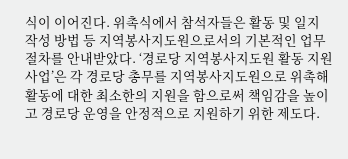식이 이어진다. 위촉식에서 참석자들은 활동 및 일지 작성 방법 등 지역봉사지도원으로서의 기본적인 업무 절차를 안내받았다. ‘경로당 지역봉사지도원 활동 지원 사업’은 각 경로당 총무를 지역봉사지도원으로 위촉해 활동에 대한 최소한의 지원을 함으로써 책임감을 높이고 경로당 운영을 안정적으로 지원하기 위한 제도다.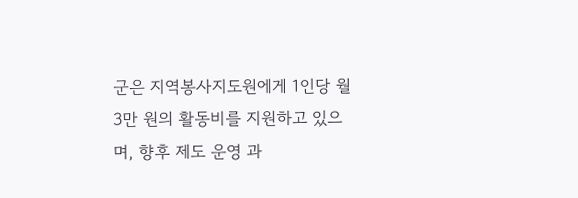군은 지역봉사지도원에게 1인당 월 3만 원의 활동비를 지원하고 있으며, 향후 제도 운영 과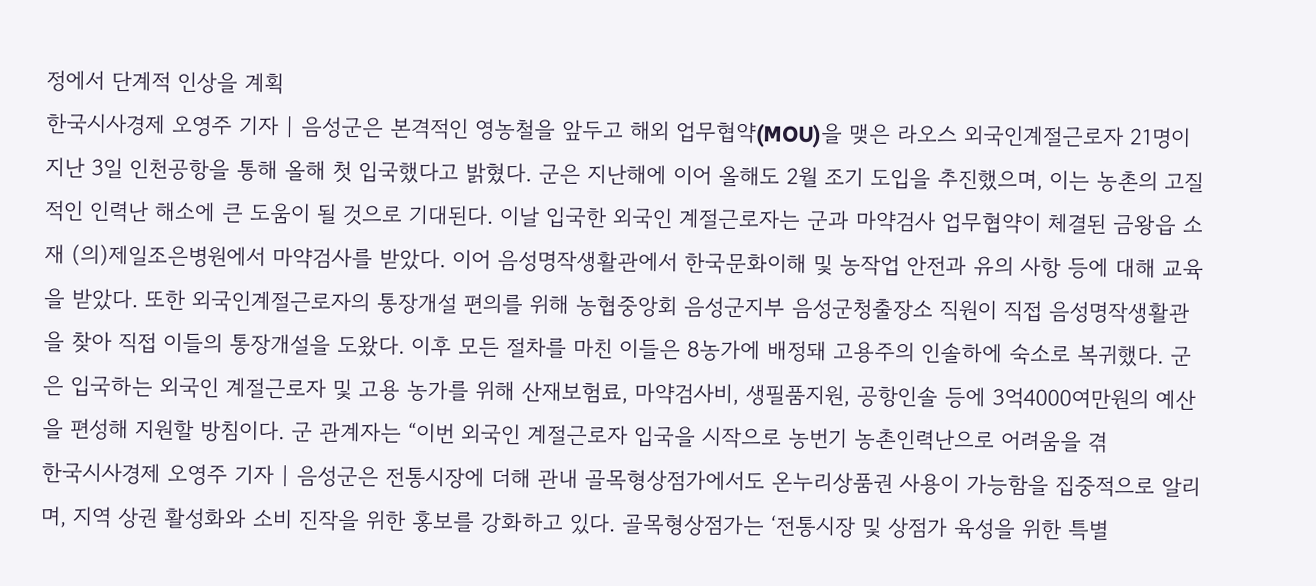정에서 단계적 인상을 계획
한국시사경제 오영주 기자 | 음성군은 본격적인 영농철을 앞두고 해외 업무협약(MOU)을 맺은 라오스 외국인계절근로자 21명이 지난 3일 인천공항을 통해 올해 첫 입국했다고 밝혔다. 군은 지난해에 이어 올해도 2월 조기 도입을 추진했으며, 이는 농촌의 고질적인 인력난 해소에 큰 도움이 될 것으로 기대된다. 이날 입국한 외국인 계절근로자는 군과 마약검사 업무협약이 체결된 금왕읍 소재 (의)제일조은병원에서 마약검사를 받았다. 이어 음성명작생활관에서 한국문화이해 및 농작업 안전과 유의 사항 등에 대해 교육을 받았다. 또한 외국인계절근로자의 통장개설 편의를 위해 농협중앙회 음성군지부 음성군청출장소 직원이 직접 음성명작생활관을 찾아 직접 이들의 통장개설을 도왔다. 이후 모든 절차를 마친 이들은 8농가에 배정돼 고용주의 인솔하에 숙소로 복귀했다. 군은 입국하는 외국인 계절근로자 및 고용 농가를 위해 산재보험료, 마약검사비, 생필품지원, 공항인솔 등에 3억4000여만원의 예산을 편성해 지원할 방침이다. 군 관계자는 “이번 외국인 계절근로자 입국을 시작으로 농번기 농촌인력난으로 어려움을 겪
한국시사경제 오영주 기자 | 음성군은 전통시장에 더해 관내 골목형상점가에서도 온누리상품권 사용이 가능함을 집중적으로 알리며, 지역 상권 활성화와 소비 진작을 위한 홍보를 강화하고 있다. 골목형상점가는 ‘전통시장 및 상점가 육성을 위한 특별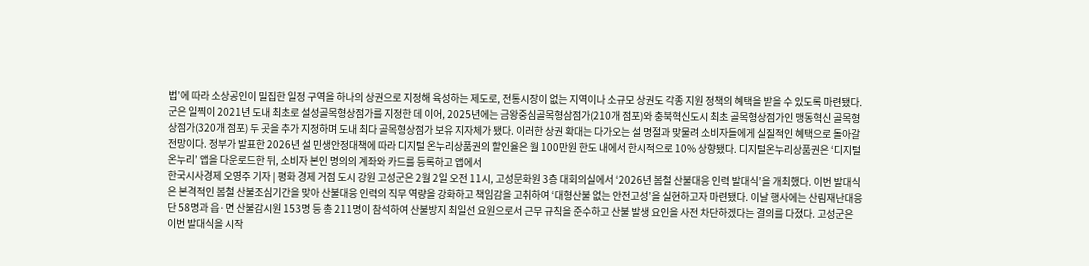법’에 따라 소상공인이 밀집한 일정 구역을 하나의 상권으로 지정해 육성하는 제도로, 전통시장이 없는 지역이나 소규모 상권도 각종 지원 정책의 혜택을 받을 수 있도록 마련됐다. 군은 일찍이 2021년 도내 최초로 설성골목형상점가를 지정한 데 이어, 2025년에는 금왕중심골목형삼점가(210개 점포)와 충북혁신도시 최초 골목형상점가인 맹동혁신 골목형상점가(320개 점포) 두 곳을 추가 지정하며 도내 최다 골목형상점가 보유 지자체가 됐다. 이러한 상권 확대는 다가오는 설 명절과 맞물려 소비자들에게 실질적인 혜택으로 돌아갈 전망이다. 정부가 발표한 2026년 설 민생안정대책에 따라 디지털 온누리상품권의 할인율은 월 100만원 한도 내에서 한시적으로 10% 상향됐다. 디지털온누리상품권은 ‘디지털 온누리’ 앱을 다운로드한 뒤, 소비자 본인 명의의 계좌와 카드를 등록하고 앱에서
한국시사경제 오영주 기자 | 평화 경제 거점 도시 강원 고성군은 2월 2일 오전 11시, 고성문화원 3층 대회의실에서 ‘2026년 봄철 산불대응 인력 발대식’을 개최했다. 이번 발대식은 본격적인 봄철 산불조심기간을 맞아 산불대응 인력의 직무 역량을 강화하고 책임감을 고취하여 ‘대형산불 없는 안전고성’을 실현하고자 마련됐다. 이날 행사에는 산림재난대응단 58명과 읍·면 산불감시원 153명 등 총 211명이 참석하여 산불방지 최일선 요원으로서 근무 규칙을 준수하고 산불 발생 요인을 사전 차단하겠다는 결의를 다졌다. 고성군은 이번 발대식을 시작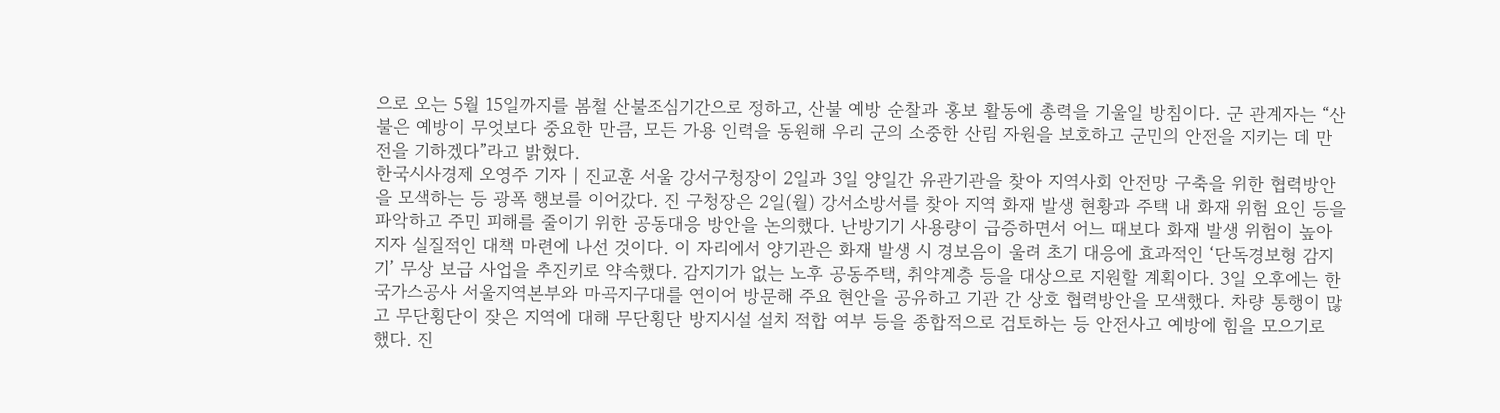으로 오는 5월 15일까지를 봄철 산불조심기간으로 정하고, 산불 예방 순찰과 홍보 활동에 총력을 기울일 방침이다. 군 관계자는 “산불은 예방이 무엇보다 중요한 만큼, 모든 가용 인력을 동원해 우리 군의 소중한 산림 자원을 보호하고 군민의 안전을 지키는 데 만전을 기하겠다”라고 밝혔다.
한국시사경제 오영주 기자 | 진교훈 서울 강서구청장이 2일과 3일 양일간 유관기관을 찾아 지역사회 안전망 구축을 위한 협력방안을 모색하는 등 광폭 행보를 이어갔다. 진 구청장은 2일(월) 강서소방서를 찾아 지역 화재 발생 현황과 주택 내 화재 위험 요인 등을 파악하고 주민 피해를 줄이기 위한 공동대응 방안을 논의했다. 난방기기 사용량이 급증하면서 어느 때보다 화재 발생 위험이 높아지자 실질적인 대책 마련에 나선 것이다. 이 자리에서 양기관은 화재 발생 시 경보음이 울려 초기 대응에 효과적인 ‘단독경보형 감지기’ 무상 보급 사업을 추진키로 약속했다. 감지기가 없는 노후 공동주택, 취약계층 등을 대상으로 지원할 계획이다. 3일 오후에는 한국가스공사 서울지역본부와 마곡지구대를 연이어 방문해 주요 현안을 공유하고 기관 간 상호 협력방안을 모색했다. 차량 통행이 많고 무단횡단이 잦은 지역에 대해 무단횡단 방지시설 설치 적합 여부 등을 종합적으로 검토하는 등 안전사고 예방에 힘을 모으기로 했다. 진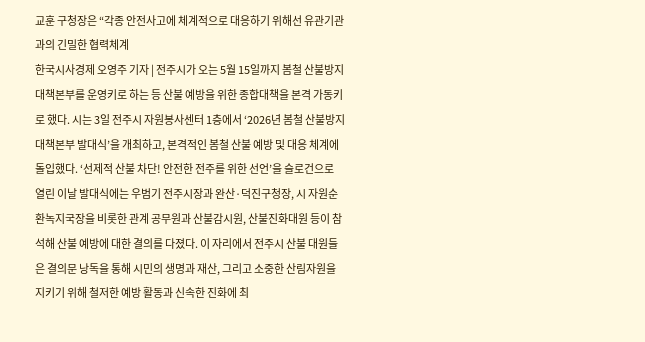교훈 구청장은 “각종 안전사고에 체계적으로 대응하기 위해선 유관기관과의 긴밀한 협력체계
한국시사경제 오영주 기자 | 전주시가 오는 5월 15일까지 봄철 산불방지 대책본부를 운영키로 하는 등 산불 예방을 위한 종합대책을 본격 가동키로 했다. 시는 3일 전주시 자원봉사센터 1층에서 ‘2026년 봄철 산불방지 대책본부 발대식’을 개최하고, 본격적인 봄철 산불 예방 및 대응 체계에 돌입했다. ‘선제적 산불 차단! 안전한 전주를 위한 선언’을 슬로건으로 열린 이날 발대식에는 우범기 전주시장과 완산·덕진구청장, 시 자원순환녹지국장을 비롯한 관계 공무원과 산불감시원, 산불진화대원 등이 참석해 산불 예방에 대한 결의를 다졌다. 이 자리에서 전주시 산불 대원들은 결의문 낭독을 통해 시민의 생명과 재산, 그리고 소중한 산림자원을 지키기 위해 철저한 예방 활동과 신속한 진화에 최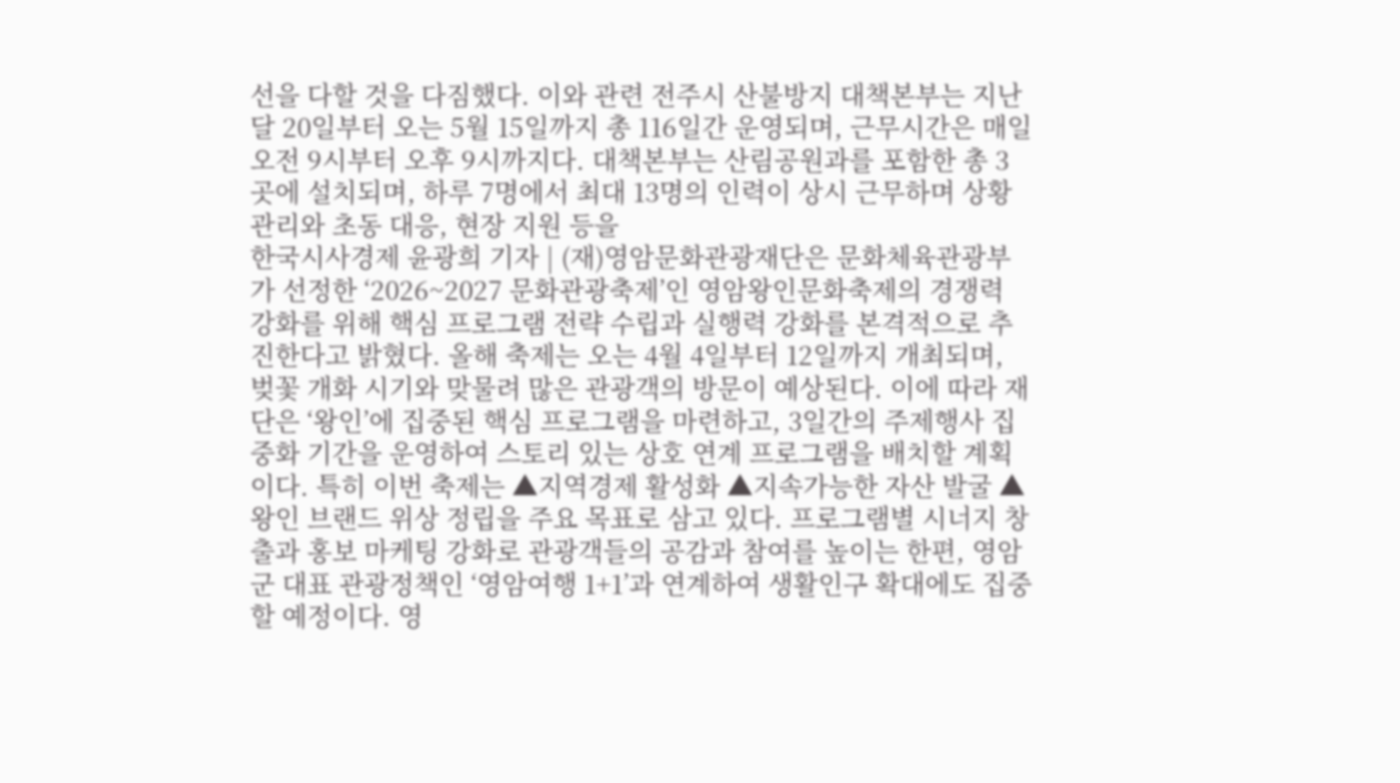선을 다할 것을 다짐했다. 이와 관련 전주시 산불방지 대책본부는 지난달 20일부터 오는 5월 15일까지 총 116일간 운영되며, 근무시간은 매일 오전 9시부터 오후 9시까지다. 대책본부는 산림공원과를 포함한 총 3곳에 설치되며, 하루 7명에서 최대 13명의 인력이 상시 근무하며 상황 관리와 초동 대응, 현장 지원 등을
한국시사경제 윤광희 기자 | (재)영암문화관광재단은 문화체육관광부가 선정한 ‘2026~2027 문화관광축제’인 영암왕인문화축제의 경쟁력 강화를 위해 핵심 프로그램 전략 수립과 실행력 강화를 본격적으로 추진한다고 밝혔다. 올해 축제는 오는 4월 4일부터 12일까지 개최되며, 벚꽃 개화 시기와 맞물려 많은 관광객의 방문이 예상된다. 이에 따라 재단은 ‘왕인’에 집중된 핵심 프로그램을 마련하고, 3일간의 주제행사 집중화 기간을 운영하여 스토리 있는 상호 연계 프로그램을 배치할 계획이다. 특히 이번 축제는 ▲지역경제 활성화 ▲지속가능한 자산 발굴 ▲왕인 브랜드 위상 정립을 주요 목표로 삼고 있다. 프로그램별 시너지 창출과 홍보 마케팅 강화로 관광객들의 공감과 참여를 높이는 한편, 영암군 대표 관광정책인 ‘영암여행 1+1’과 연계하여 생활인구 확대에도 집중할 예정이다. 영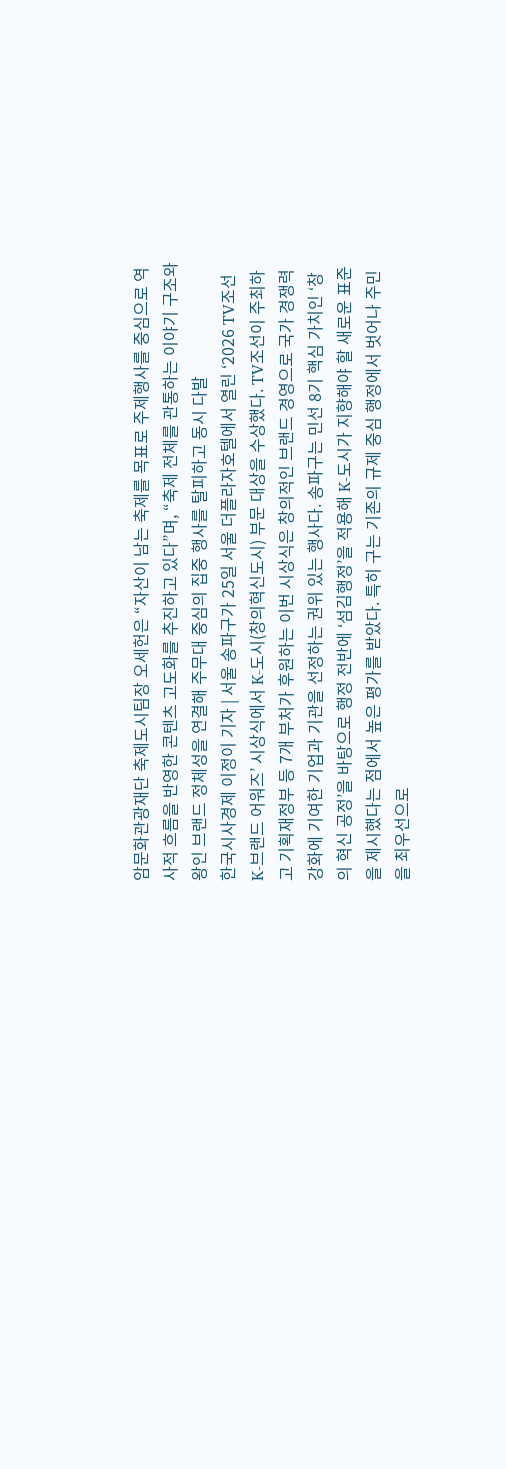암문화관광재단 축제도시팀장 오세헌은 “자산이 남는 축제를 목표로 주제행사를 중심으로 역사적 흐름을 반영한 콘텐츠 고도화를 추진하고 있다”며, “축제 전체를 관통하는 이야기 구조와 왕인 브랜드 정체성을 연결해 주무대 중심의 집중 행사를 탈피하고 동시 다발
한국시사경제 이정이 기자 | 서울 송파구가 25일 서울 더플라자호텔에서 열린 ‘2026 TV조선 K-브랜드 어워즈’ 시상식에서 K-도시(창의혁신도시) 부문 대상을 수상했다. TV조선이 주최하고 기획재정부 등 7개 부처가 후원하는 이번 시상식은 창의적인 브랜드 경영으로 국가 경쟁력 강화에 기여한 기업과 기관을 선정하는 권위 있는 행사다. 송파구는 민선 8기 핵심 가치인 ‘창의 혁신 공정’을 바탕으로 행정 전반에 ‘섬김행정’을 적용해 K-도시가 지향해야 할 새로운 표준을 제시했다는 점에서 높은 평가를 받았다. 특히 구는 기존의 규제 중심 행정에서 벗어나 주민을 최우선으로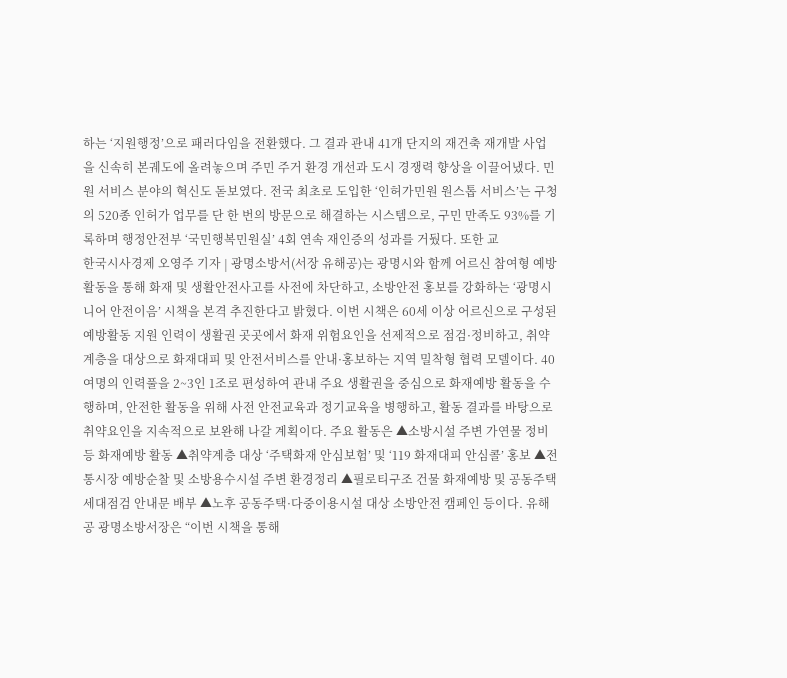하는 ‘지원행정’으로 패러다임을 전환했다. 그 결과 관내 41개 단지의 재건축 재개발 사업을 신속히 본궤도에 올려놓으며 주민 주거 환경 개선과 도시 경쟁력 향상을 이끌어냈다. 민원 서비스 분야의 혁신도 돋보였다. 전국 최초로 도입한 ‘인허가민원 원스톱 서비스’는 구청의 520종 인허가 업무를 단 한 번의 방문으로 해결하는 시스템으로, 구민 만족도 93%를 기록하며 행정안전부 ‘국민행복민원실’ 4회 연속 재인증의 성과를 거뒀다. 또한 교
한국시사경제 오영주 기자 | 광명소방서(서장 유해공)는 광명시와 함께 어르신 참여형 예방활동을 통해 화재 및 생활안전사고를 사전에 차단하고, 소방안전 홍보를 강화하는 ‘광명시니어 안전이음’ 시책을 본격 추진한다고 밝혔다. 이번 시책은 60세 이상 어르신으로 구성된 예방활동 지원 인력이 생활권 곳곳에서 화재 위험요인을 선제적으로 점검·정비하고, 취약계층을 대상으로 화재대피 및 안전서비스를 안내·홍보하는 지역 밀착형 협력 모델이다. 40여명의 인력풀을 2~3인 1조로 편성하여 관내 주요 생활권을 중심으로 화재예방 활동을 수행하며, 안전한 활동을 위해 사전 안전교육과 정기교육을 병행하고, 활동 결과를 바탕으로 취약요인을 지속적으로 보완해 나갈 계획이다. 주요 활동은 ▲소방시설 주변 가연물 정비 등 화재예방 활동 ▲취약계층 대상 ‘주택화재 안심보험’ 및 ‘119 화재대피 안심콜’ 홍보 ▲전통시장 예방순찰 및 소방용수시설 주변 환경정리 ▲필로티구조 건물 화재예방 및 공동주택 세대점검 안내문 배부 ▲노후 공동주택·다중이용시설 대상 소방안전 캠페인 등이다. 유해공 광명소방서장은 “이번 시책을 통해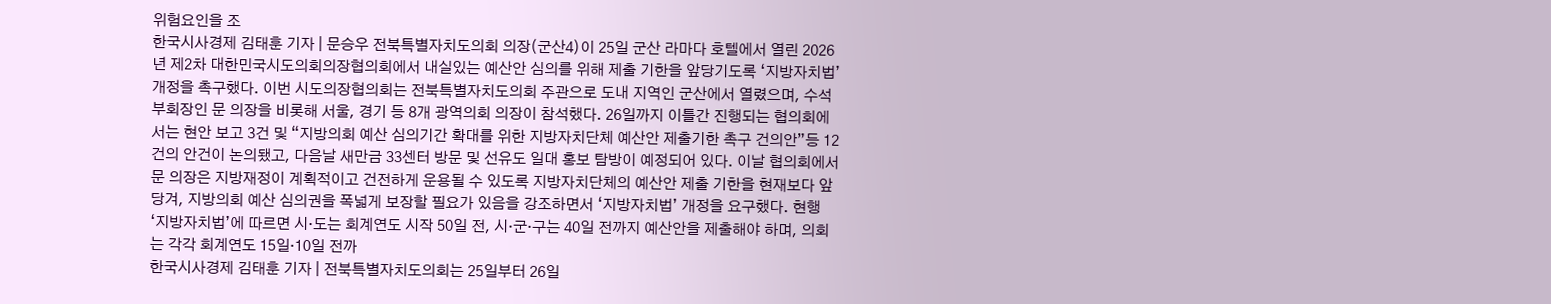위험요인을 조
한국시사경제 김태훈 기자 | 문승우 전북특별자치도의회 의장(군산4)이 25일 군산 라마다 호텔에서 열린 2026년 제2차 대한민국시도의회의장협의회에서 내실있는 예산안 심의를 위해 제출 기한을 앞당기도록 ‘지방자치법’ 개정을 촉구했다. 이번 시도의장협의회는 전북특별자치도의회 주관으로 도내 지역인 군산에서 열렸으며, 수석부회장인 문 의장을 비롯해 서울, 경기 등 8개 광역의회 의장이 참석했다. 26일까지 이틀간 진행되는 협의회에서는 현안 보고 3건 및 “지방의회 예산 심의기간 확대를 위한 지방자치단체 예산안 제출기한 촉구 건의안”등 12건의 안건이 논의됐고, 다음날 새만금 33센터 방문 및 선유도 일대 홍보 탐방이 예정되어 있다. 이날 협의회에서 문 의장은 지방재정이 계획적이고 건전하게 운용될 수 있도록 지방자치단체의 예산안 제출 기한을 현재보다 앞당겨, 지방의회 예산 심의권을 폭넓게 보장할 필요가 있음을 강조하면서 ‘지방자치법’ 개정을 요구했다. 현행 ‘지방자치법’에 따르면 시·도는 회계연도 시작 50일 전, 시·군·구는 40일 전까지 예산안을 제출해야 하며, 의회는 각각 회계연도 15일·10일 전까
한국시사경제 김태훈 기자 | 전북특별자치도의회는 25일부터 26일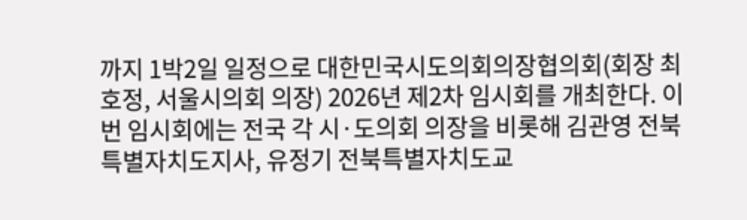까지 1박2일 일정으로 대한민국시도의회의장협의회(회장 최호정, 서울시의회 의장) 2026년 제2차 임시회를 개최한다. 이번 임시회에는 전국 각 시·도의회 의장을 비롯해 김관영 전북특별자치도지사, 유정기 전북특별자치도교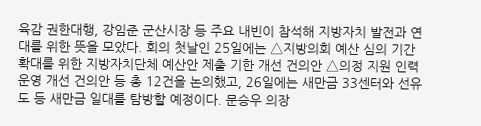육감 권한대행, 강임준 군산시장 등 주요 내빈이 참석해 지방자치 발전과 연대를 위한 뜻을 모았다. 회의 첫날인 25일에는 △지방의회 예산 심의 기간 확대를 위한 지방자치단체 예산안 제출 기한 개선 건의안 △의정 지원 인력 운영 개선 건의안 등 총 12건을 논의했고, 26일에는 새만금 33센터와 선유도 등 새만금 일대를 탐방할 예정이다. 문승우 의장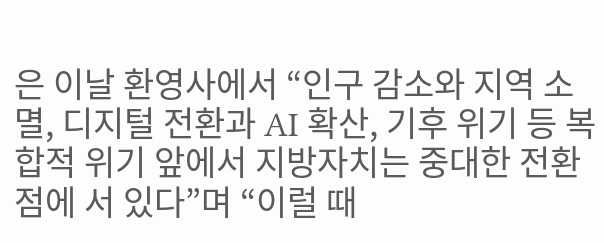은 이날 환영사에서 “인구 감소와 지역 소멸, 디지털 전환과 AI 확산, 기후 위기 등 복합적 위기 앞에서 지방자치는 중대한 전환점에 서 있다”며 “이럴 때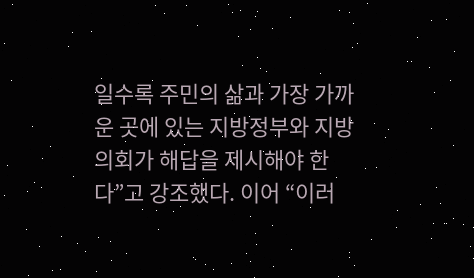일수록 주민의 삶과 가장 가까운 곳에 있는 지방정부와 지방의회가 해답을 제시해야 한다”고 강조했다. 이어 “이러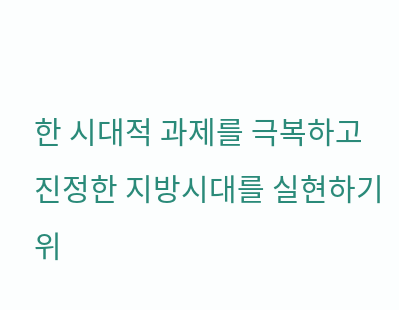한 시대적 과제를 극복하고 진정한 지방시대를 실현하기 위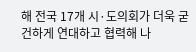해 전국 17개 시·도의회가 더욱 굳건하게 연대하고 협력해 나